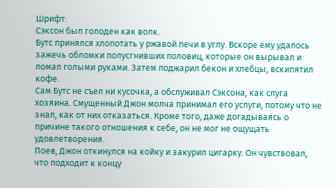Шрифт:
Сэксон был голоден как волк.
Бутс принялся хлопотать у ржавой печи в углу. Вскоре ему удалось зажечь обломки полусгнивших половиц, которые он вырывал и ломал голыми руками. Затем поджарил бекон и хлебцы, вскипятил кофе.
Сам Бутс не съел ни кусочка, а обслуживал Сэксона, как слуга хозяина. Смущенный Джон молча принимал его услуги, потому что не знал, как от них отказаться. Кроме того, даже догадываясь о причине такого отношения к себе, он не мог не ощущать удовлетворения.
Поев, Джон откинулся на койку и закурил цигарку. Он чувствовал, что подходит к концу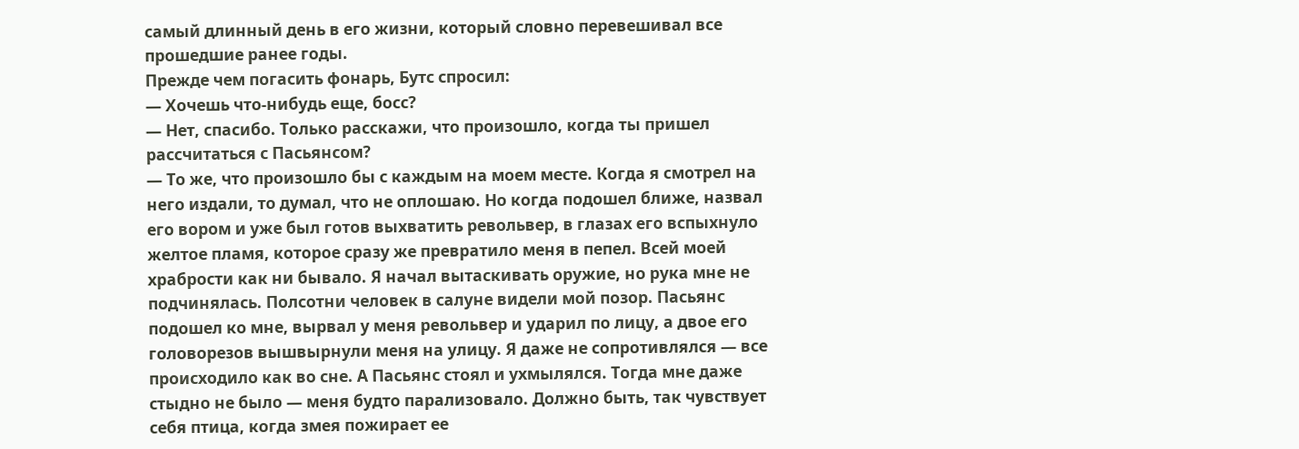самый длинный день в его жизни, который словно перевешивал все прошедшие ранее годы.
Прежде чем погасить фонарь, Бутс спросил:
— Хочешь что-нибудь еще, босс?
— Нет, спасибо. Только расскажи, что произошло, когда ты пришел рассчитаться с Пасьянсом?
— То же, что произошло бы с каждым на моем месте. Когда я смотрел на него издали, то думал, что не оплошаю. Но когда подошел ближе, назвал его вором и уже был готов выхватить револьвер, в глазах его вспыхнуло желтое пламя, которое сразу же превратило меня в пепел. Всей моей храбрости как ни бывало. Я начал вытаскивать оружие, но рука мне не подчинялась. Полсотни человек в салуне видели мой позор. Пасьянс подошел ко мне, вырвал у меня револьвер и ударил по лицу, а двое его головорезов вышвырнули меня на улицу. Я даже не сопротивлялся — все происходило как во сне. А Пасьянс стоял и ухмылялся. Тогда мне даже стыдно не было — меня будто парализовало. Должно быть, так чувствует себя птица, когда змея пожирает ее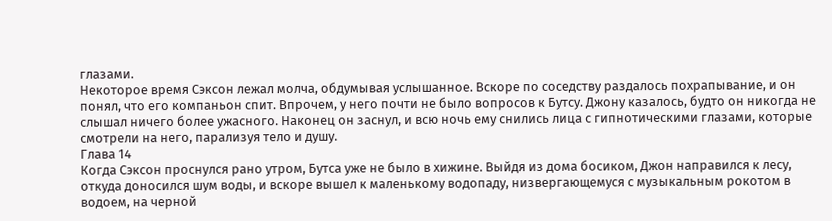глазами.
Некоторое время Сэксон лежал молча, обдумывая услышанное. Вскоре по соседству раздалось похрапывание, и он понял, что его компаньон спит. Впрочем, у него почти не было вопросов к Бутсу. Джону казалось, будто он никогда не слышал ничего более ужасного. Наконец он заснул, и всю ночь ему снились лица с гипнотическими глазами, которые смотрели на него, парализуя тело и душу.
Глава 14
Когда Сэксон проснулся рано утром, Бутса уже не было в хижине. Выйдя из дома босиком, Джон направился к лесу, откуда доносился шум воды, и вскоре вышел к маленькому водопаду, низвергающемуся с музыкальным рокотом в водоем, на черной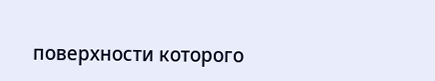поверхности которого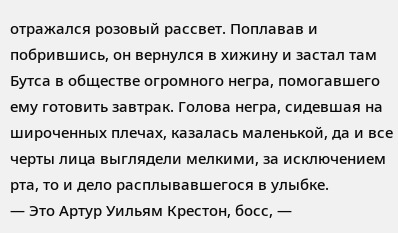отражался розовый рассвет. Поплавав и побрившись, он вернулся в хижину и застал там Бутса в обществе огромного негра, помогавшего ему готовить завтрак. Голова негра, сидевшая на широченных плечах, казалась маленькой, да и все черты лица выглядели мелкими, за исключением рта, то и дело расплывавшегося в улыбке.
— Это Артур Уильям Крестон, босс, —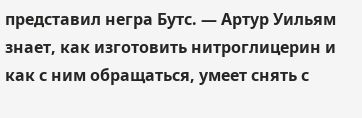представил негра Бутс. — Артур Уильям знает, как изготовить нитроглицерин и как с ним обращаться, умеет снять с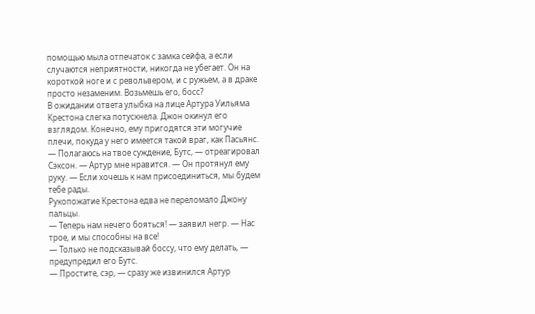помощью мыла отпечаток с замка сейфа, а если случаются неприятности, никогда не убегает. Он на короткой ноге и с револьвером, и с ружьем, а в драке просто незаменим. Возьмешь его, босс?
В ожидании ответа улыбка на лице Артура Уильяма Крестона слегка потускнела. Джон окинул его взглядом. Конечно, ему пригодятся эти могучие плечи, покуда у него имеется такой враг, как Пасьянс.
— Полагаюсь на твое суждение, Бутс, — отреагировал Сэксон. — Артур мне нравится. — Он протянул ему руку. — Если хочешь к нам присоединиться, мы будем тебе рады.
Рукопожатие Крестона едва не переломало Джону пальцы.
— Теперь нам нечего бояться! — заявил негр. — Нас трое, и мы способны на все!
— Только не подсказывай боссу, что ему делать, — предупредил его Бутс.
— Простите, сэр, — сразу же извинился Артур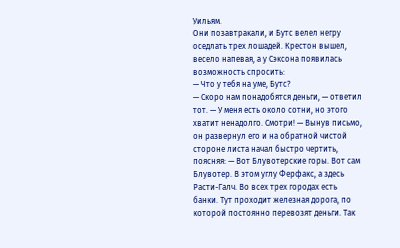Уильям.
Они позавтракали, и Бутс велел негру оседлать трех лошадей. Крестон вышел, весело напевая, а у Сэксона появилась возможность спросить:
— Что у тебя на уме, Бутс?
— Скоро нам понадобятся деньги, — ответил тот. — У меня есть около сотни, но этого хватит ненадолго. Смотри! — Вынув письмо, он развернул его и на обратной чистой стороне листа начал быстро чертить, поясняя: — Вот Блувотерские горы. Вот сам Блувотер. В этом углу Ферфакс, а здесь Расти-Галч. Во всех трех городах есть банки. Тут проходит железная дорога, по которой постоянно перевозят деньги. Так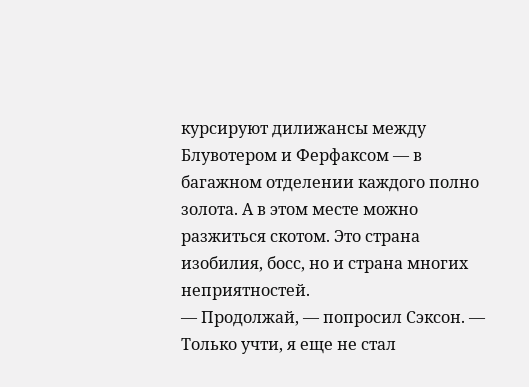курсируют дилижансы между Блувотером и Ферфаксом — в багажном отделении каждого полно золота. А в этом месте можно разжиться скотом. Это страна изобилия, босс, но и страна многих неприятностей.
— Продолжай, — попросил Сэксон. — Только учти, я еще не стал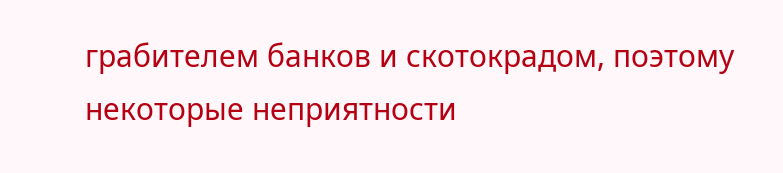грабителем банков и скотокрадом, поэтому некоторые неприятности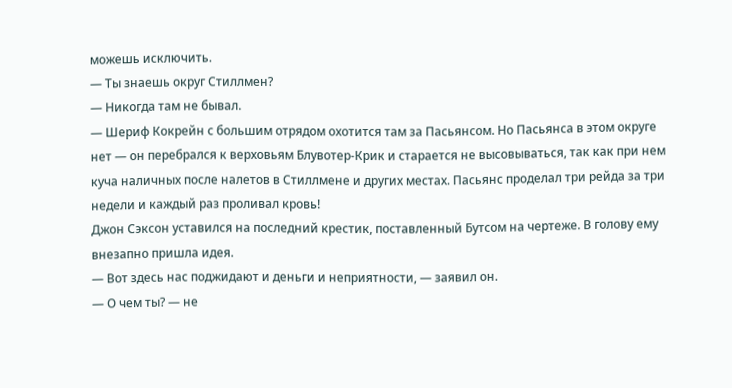можешь исключить.
— Ты знаешь округ Стиллмен?
— Никогда там не бывал.
— Шериф Кокрейн с большим отрядом охотится там за Пасьянсом. Но Пасьянса в этом округе нет — он перебрался к верховьям Блувотер-Крик и старается не высовываться, так как при нем куча наличных после налетов в Стиллмене и других местах. Пасьянс проделал три рейда за три недели и каждый раз проливал кровь!
Джон Сэксон уставился на последний крестик, поставленный Бутсом на чертеже. В голову ему внезапно пришла идея.
— Вот здесь нас поджидают и деньги и неприятности, — заявил он.
— О чем ты? — не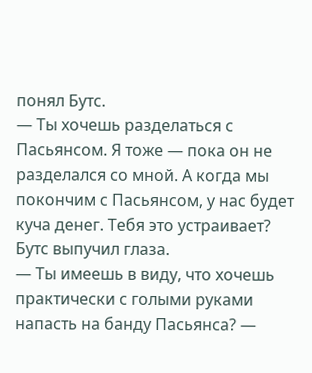понял Бутс.
— Ты хочешь разделаться с Пасьянсом. Я тоже — пока он не разделался со мной. А когда мы покончим с Пасьянсом, у нас будет куча денег. Тебя это устраивает?
Бутс выпучил глаза.
— Ты имеешь в виду, что хочешь практически с голыми руками напасть на банду Пасьянса? —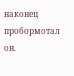наконец пробормотал он.